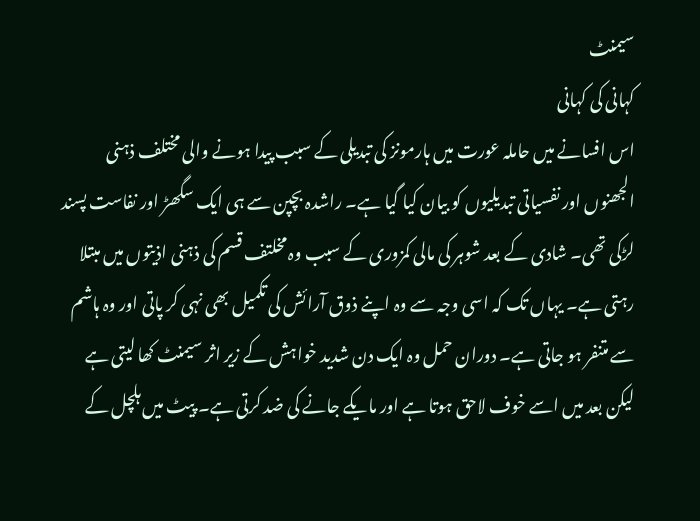سیمنٹ
کہانی کی کہانی
اس افسانے میں حاملہ عورت میں ہارمونز کی تبدیلی کے سبب پیدا ہونے والی مختلف ذہنی الجھنوں اور نفسیاتی تبدیلیوں کو بیان کیا گیا ہے۔ راشدہ بچپن سے ہی ایک سگھڑ اور نفاست پسند لڑکی تھی۔ شادی کے بعد شوہر کی مالی کمزوری کے سبب وہ مخلتف قسم کی ذہنی اذیتوں میں مبتلا رہتی ہے۔ یہاں تک کہ اسی وجہ سے وہ اپنے ذوق آرائش کی تکمیل بھی نہی کر پاتی اور وہ ہاشم سے متنفر ہو جاتی ہے۔ دوران حمل وہ ایک دن شدید خواہش کے زیر اثر سیمنٹ کھا لیتی ہے لیکن بعد میں اسے خوف لاحق ہوتا ہے اور مایکے جانے کی ضد کرتی ہے۔ پیٹ میں ہلچل کے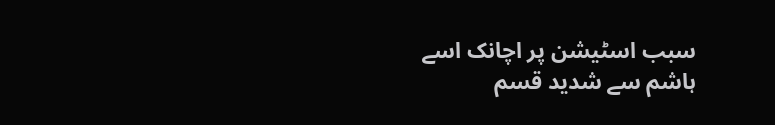سبب اسٹیشن پر اچانک اسے ہاشم سے شدید قسم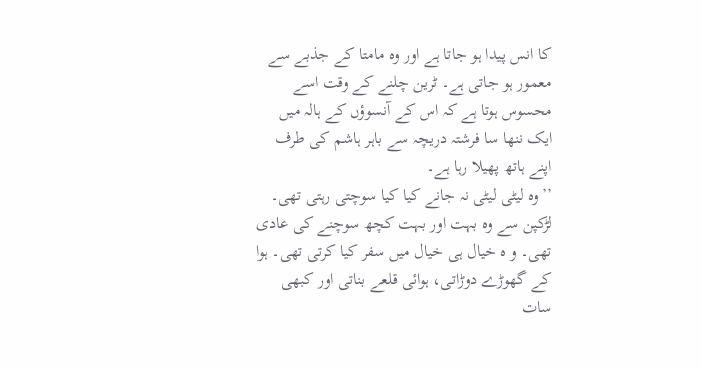کا انس پیدا ہو جاتا ہے اور وہ مامتا کے جذبے سے معمور ہو جاتی ہے۔ ٹرین چلنے کے وقت اسے محسوس ہوتا ہے کہ اس کے آنسوؤں کے ہالہ میں ایک ننھا سا فرشتہ دریچہ سے باہر ہاشم کی طرف اپنے ہاتھ پھیلا رہا ہے۔
’’وہ لیٹی لیٹی نہ جانے کیا کیا سوچتی رہتی تھی۔ لڑکپن سے وہ بہت اور بہت کچھ سوچنے کی عادی تھی۔ و ہ خیال ہی خیال میں سفر کیا کرتی تھی۔ ہوا کے گھوڑے دوڑاتی، ہوائی قلعے بناتی اور کبھی سات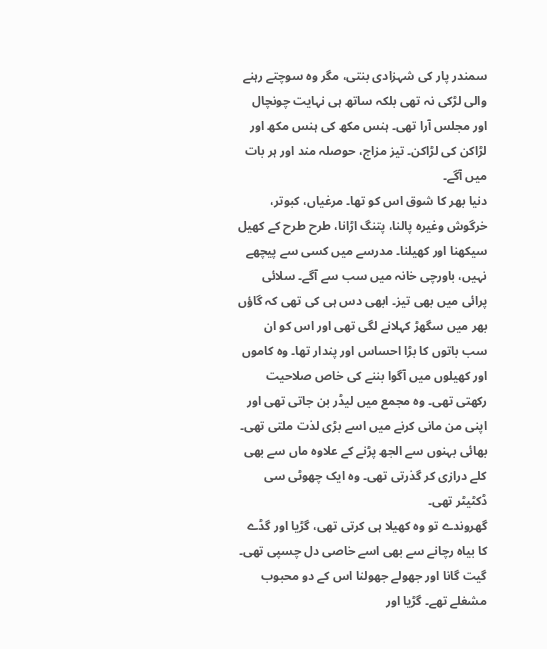سمندر پار کی شہزادی بنتی، مگر وہ سوچتے رہنے والی لڑکی نہ تھی بلکہ ساتھ ہی نہایت چونچال اور مجلس آرا تھی۔ ہنس مکھ کی ہنس مکھ اور لڑاکن کی لڑاکن۔ تیز مزاج، حوصلہ مند اور ہر بات میں آگے۔
دنیا بھر کا شوق اس کو تھا۔ مرغیاں، کبوتر، خرگوش وغیرہ پالنا، پتنگ اڑانا، طرح طرح کے کھیل سیکھنا اور کھیلنا۔ مدرسے میں کسی سے پیچھے نہیں، باورچی خانہ میں سب سے آگے۔ سلائی پرائی میں بھی تیز۔ ابھی دس ہی کی تھی کہ گاؤں بھر میں سگھڑ کہلانے لگی تھی اور اس کو ان سب باتوں کا بڑا احساس اور پندار تھا۔ وہ کاموں اور کھیلوں میں آگوا بننے کی خاص صلاحیت رکھتی تھی۔ وہ مجمع میں لیڈر بن جاتی تھی اور اپنی من مانی کرنے میں اسے بڑی لذت ملتی تھی۔ بھائی بہنوں سے الجھ پڑنے کے علاوہ ماں سے بھی کلے درازی کر گذرتی تھی۔ وہ ایک چھوٹی سی ڈکٹیٹر تھی۔
گھروندے تو وہ کھیلا ہی کرتی تھی، گڑیا اور گڈے کا بیاہ رچانے سے بھی اسے خاصی دل چسپی تھی۔ گیت گانا اور جھولے جھولنا اس کے دو محبوب مشغلے تھے۔ گڑیا اور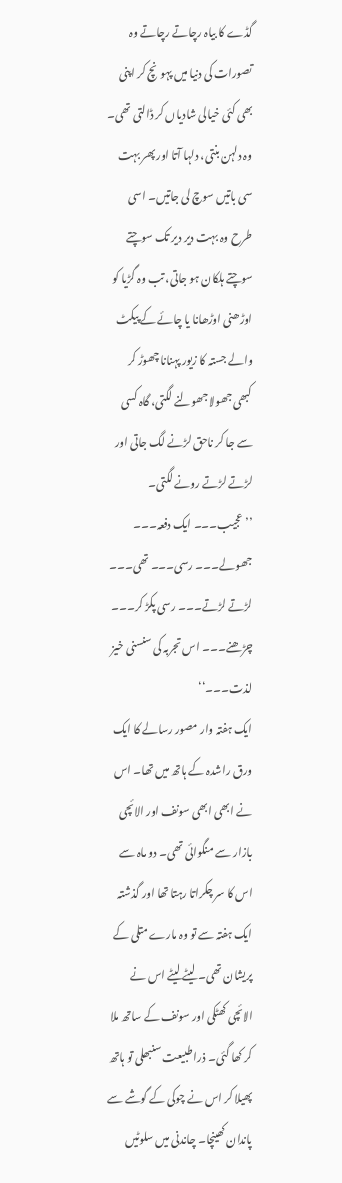گڈے کا بیاہ رچاتے رچاتے وہ تصورات کی دنیا میں پہونچ کر اپنی بھی کئی خیالی شادیاں کر ڈالتی تھی۔ وہ دلہن بنتی، دلہا آتا اور پھر بہت سی باتیں سوچ لی جاتیں۔ اسی طرح وہ بہت دیر دیر تک سوچتے سوچتے ہلکان ہو جاتی، تب وہ گڑیا کو اوڑھنی اوڑھانا یا چائے کے پیکٹ والے جستہ کا زیور پہنانا چھوڑ کر کبھی جھولا جھولنے لگتی، گاہ کسی سے جا کر ناحق لڑنے لگ جاتی اور لڑتے لڑتے رونے لگتی۔
’’عجیب۔۔۔ ایک دفعہ۔۔۔ جھولے۔۔۔ رسی۔۔۔ تھی۔۔۔ لڑتے لڑتے۔۔۔ رسی پکڑ کر۔۔۔ چڑھنے۔۔۔ اس تجربہ کی سنسنی خیز لذت۔۔۔‘‘
ایک ہفتہ وار مصور رسالے کا ایک ورق راشدہ کے ہاتھ میں تھا۔ اس نے ابھی ابھی سونف اور الائچی بازار سے منگوائی تھی۔ دو ماہ سے اس کا سر چکراتا رہتا تھا اور گذشتہ ایک ہفتہ سے تو وہ مارے متلی کے پریشان تھی۔ لیٹے لیٹے اس نے الائچی کھٹکی اور سونف کے ساتھ ملا کر کھا گئی۔ ذرا طبیعت سنبھلی تو ہاتھ پھیلا کر اس نے چوکی کے گوشے سے پاندان کھینچا۔ چاندنی میں سلوٹیں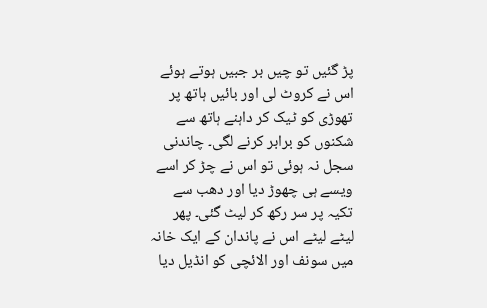پڑ گئیں تو چیں بر جبیں ہوتے ہوئے اس نے کروٹ لی اور بائیں ہاتھ پر تھوڑی کو ٹیک کر داہنے ہاتھ سے شکنوں کو برابر کرنے لگی۔ چاندنی سجل نہ ہوئی تو اس نے چڑ کر اسے ویسے ہی چھوڑ دیا اور دھب سے تکیہ پر سر رکھ کر لیٹ گئی۔ پھر لیٹے لیٹے اس نے پاندان کے ایک خانہ میں سونف اور الائچی کو انڈیل دیا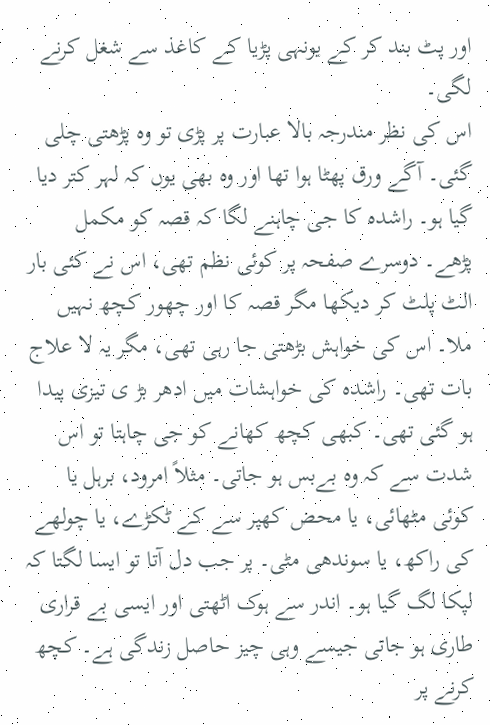اور پٹ بند کر کے یونہی پڑیا کے کاغذ سے شغل کرنے لگی۔
اس کی نظر مندرجہ بالا عبارت پر پڑی تو وہ پڑھتی چلی گئی۔ آگے ورق پھٹا ہوا تھا اور وہ بھی یوں کہ لہر کتر دیا گیا ہو۔ راشدہ کا جی چاہنے لگا کہ قصہ کو مکمل پڑھے۔ دوسرے صفحہ پر کوئی نظم تھی، اس نے کئی بار الٹ پلٹ کر دیکھا مگر قصہ کا اور چھور کچھ نہیں ملا۔ اس کی خواہش بڑھتی جا رہی تھی، مگر یہ لا علاج بات تھی۔ راشدہ کی خواہشات میں ادھر بڑ ی تیزی پیدا ہو گئی تھی۔ کبھی کچھ کھانے کو جی چاہتا تو اس شدت سے کہ وہ بےبس ہو جاتی۔ مثلاً امرود، برہل یا کوئی مٹھائی، یا محض کھپر سے کے ٹکڑے، یا چولھے کی راکھ، یا سوندھی مٹی۔ پر جب دل آتا تو ایسا لگتا کہ لپکا لگ گیا ہو۔ اندر سے ہوک اٹھتی اور ایسی بے قراری طاری ہو جاتی جیسے وہی چیز حاصل زندگی ہے۔ کچھ کرنے پر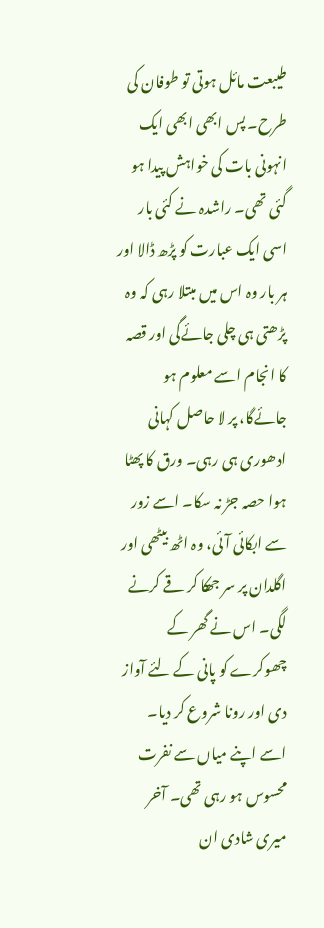طیبعت مائل ہوتی تو طوفان کی طرح۔ پس ابھی ابھی ایک انہونی بات کی خواہش پیدا ہو گئی تھی۔ راشدہ نے کئی بار اسی ایک عبارت کو پڑھ ڈالا اور ہر بار وہ اس میں مبتلا رہی کہ وہ پڑھتی ہی چلی جائےگی اور قصہ کا انجام اسے معلوم ہو جائےگا، پر لا حاصل کہانی ادھوری ہی رہی۔ ورق کا پھٹا ہوا حصہ جڑ نہ سکا۔ اسے زور سے ابکائی آئی، وہ اٹھ بیٹھی اور اگلدان پر سر جھکا کر قے کرنے لگی۔ اس نے گھر کے چھوکرے کو پانی کے لئے آواز دی اور رونا شروع کر دیا۔
اسے اپنے میاں سے نفرت محسوس ہو رہی تھی۔ آخر میری شادی ان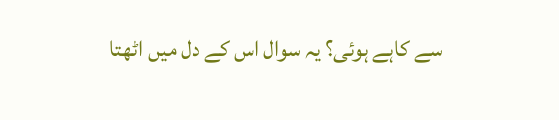سے کاہے ہوئی؟ یہ سوال اس کے دل میں اٹھتا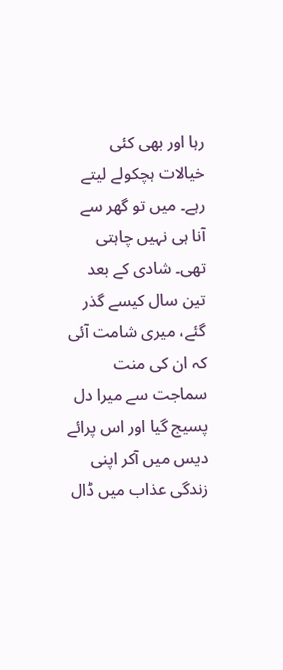رہا اور بھی کئی خیالات ہچکولے لیتے رہے۔ میں تو گھر سے آنا ہی نہیں چاہتی تھی۔ شادی کے بعد تین سال کیسے گذر گئے، میری شامت آئی کہ ان کی منت سماجت سے میرا دل پسیج گیا اور اس پرائے دیس میں آکر اپنی زندگی عذاب میں ڈال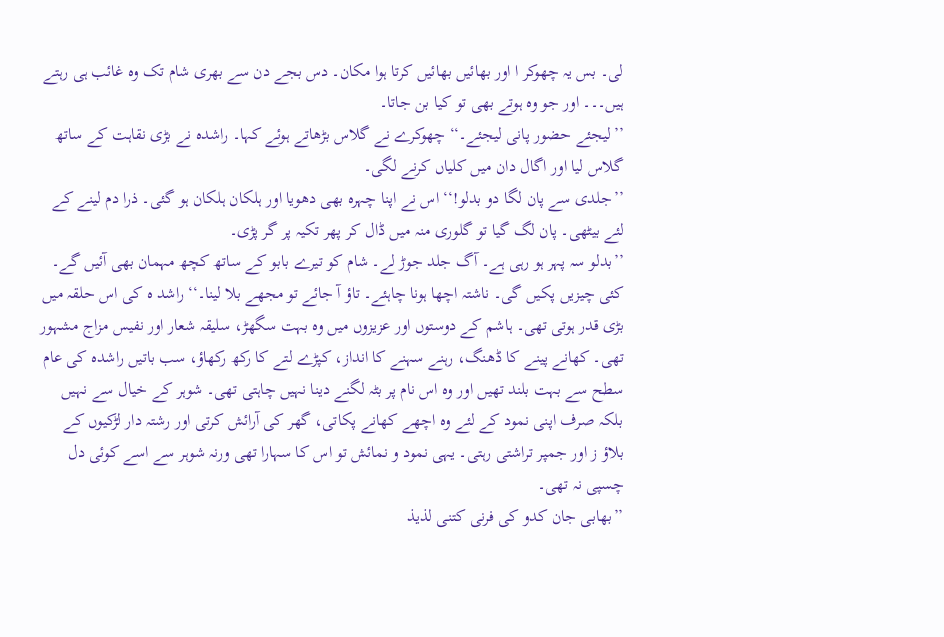لی۔ بس یہ چھوکر ا اور بھائیں بھائیں کرتا ہوا مکان۔ دس بجے دن سے بھری شام تک وہ غائب ہی رہتے ہیں۔۔۔ اور جو وہ ہوتے بھی تو کیا بن جاتا۔
’’لیجئے حضور پانی لیجئے۔‘‘ چھوکرے نے گلاس بڑھاتے ہوئے کہا۔ راشدہ نے بڑی نقاہت کے ساتھ گلاس لیا اور اگال دان میں کلیاں کرنے لگی۔
’’جلدی سے پان لگا دو بدلو!‘‘ اس نے اپنا چہرہ بھی دھویا اور ہلکان ہلکان ہو گئی۔ ذرا دم لینے کے لئے بیٹھی۔ پان لگ گیا تو گلوری منہ میں ڈال کر پھر تکیہ پر گر پڑی۔
’’بدلو سہ پہر ہو رہی ہے۔ آگ جلد جوڑ لے۔ شام کو تیرے بابو کے ساتھ کچھ مہمان بھی آئیں گے۔ کئی چیزیں پکیں گی۔ ناشتہ اچھا ہونا چاہئے۔ تاؤ آ جائے تو مجھے بلا لینا۔‘‘ راشد ہ کی اس حلقہ میں بڑی قدر ہوتی تھی۔ ہاشم کے دوستوں اور عزیزوں میں وہ بہت سگھڑ، سلیقہ شعار اور نفیس مزاج مشہور تھی۔ کھانے پینے کا ڈھنگ، رہنے سہنے کا انداز، کپڑے لتے کا رکھ رکھاؤ، سب باتیں راشدہ کی عام سطح سے بہت بلند تھیں اور وہ اس نام پر بٹہ لگنے دینا نہیں چاہتی تھی۔ شوہر کے خیال سے نہیں بلکہ صرف اپنی نمود کے لئے وہ اچھے کھانے پکاتی، گھر کی آرائش کرتی اور رشتہ دار لڑکیوں کے بلاؤ ز اور جمپر تراشتی رہتی۔ یہی نمود و نمائش تو اس کا سہارا تھی ورنہ شوہر سے اسے کوئی دل چسپی نہ تھی۔
’’بھابی جان کدو کی فرنی کتنی لذیذ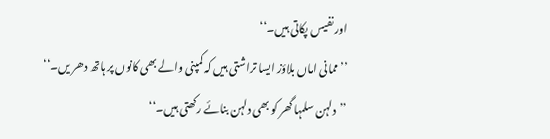اور نفیس پکاتی ہیں۔‘‘
’’ممانی اماں بلاؤز ایسا تراشتی ہیں کہ کمپنی والے بھی کانوں پر ہاتھ دھر یں۔‘‘
’’دلہن سلمہا گھر کو بھی دلہن بنائے رکھتی ہیں۔‘‘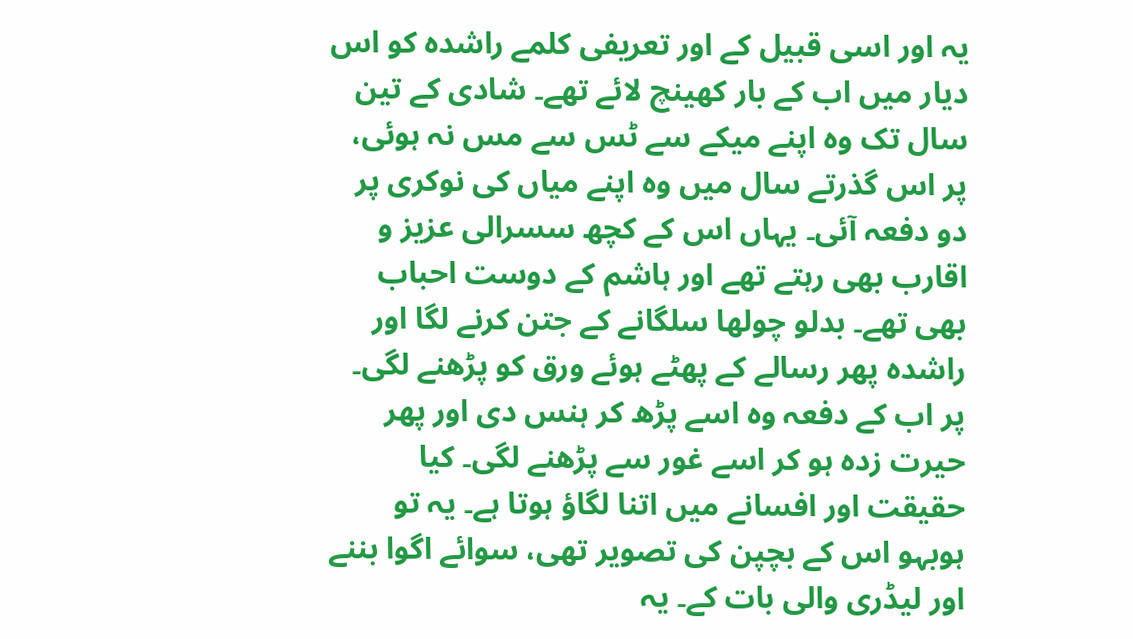یہ اور اسی قبیل کے اور تعریفی کلمے راشدہ کو اس دیار میں اب کے بار کھینچ لائے تھے۔ شادی کے تین سال تک وہ اپنے میکے سے ٹس سے مس نہ ہوئی، پر اس گذرتے سال میں وہ اپنے میاں کی نوکری پر دو دفعہ آئی۔ یہاں اس کے کچھ سسرالی عزیز و اقارب بھی رہتے تھے اور ہاشم کے دوست احباب بھی تھے۔ بدلو چولھا سلگانے کے جتن کرنے لگا اور راشدہ پھر رسالے کے پھٹے ہوئے ورق کو پڑھنے لگی۔ پر اب کے دفعہ وہ اسے پڑھ کر ہنس دی اور پھر حیرت زدہ ہو کر اسے غور سے پڑھنے لگی۔ کیا حقیقت اور افسانے میں اتنا لگاؤ ہوتا ہے۔ یہ تو ہوبہو اس کے بچپن کی تصویر تھی، سوائے اگوا بننے اور لیڈری والی بات کے۔ یہ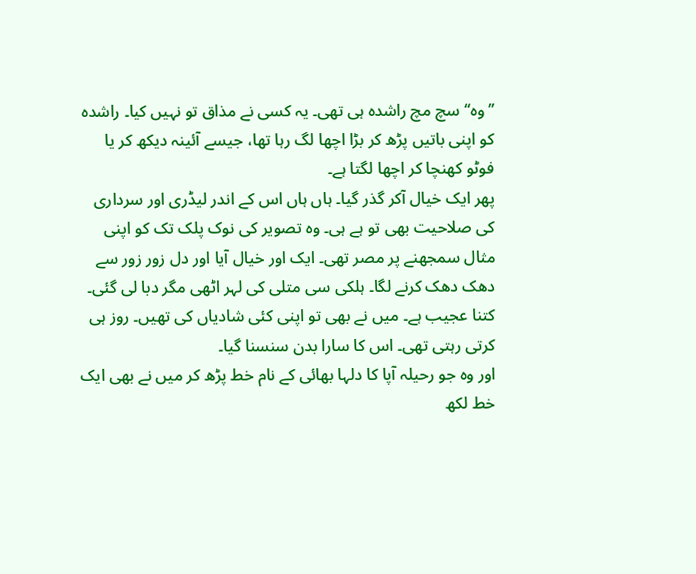’’وہ‘‘ سچ مچ راشدہ ہی تھی۔ یہ کسی نے مذاق تو نہیں کیا۔ راشدہ کو اپنی باتیں پڑھ کر بڑا اچھا لگ رہا تھا، جیسے آئینہ دیکھ کر یا فوٹو کھنچا کر اچھا لگتا ہے۔
پھر ایک خیال آکر گذر گیا۔ ہاں ہاں اس کے اندر لیڈری اور سرداری کی صلاحیت بھی تو ہے ہی۔ وہ تصویر کی نوک پلک تک کو اپنی مثال سمجھنے پر مصر تھی۔ ایک اور خیال آیا اور دل زور زور سے دھک دھک کرنے لگا۔ ہلکی سی متلی کی لہر اٹھی مگر دبا لی گئی۔ کتنا عجیب ہے۔ میں نے بھی تو اپنی کئی شادیاں کی تھیں۔ روز ہی کرتی رہتی تھی۔ اس کا سارا بدن سنسنا گیا۔
اور وہ جو رحیلہ آپا کا دلہا بھائی کے نام خط پڑھ کر میں نے بھی ایک خط لکھ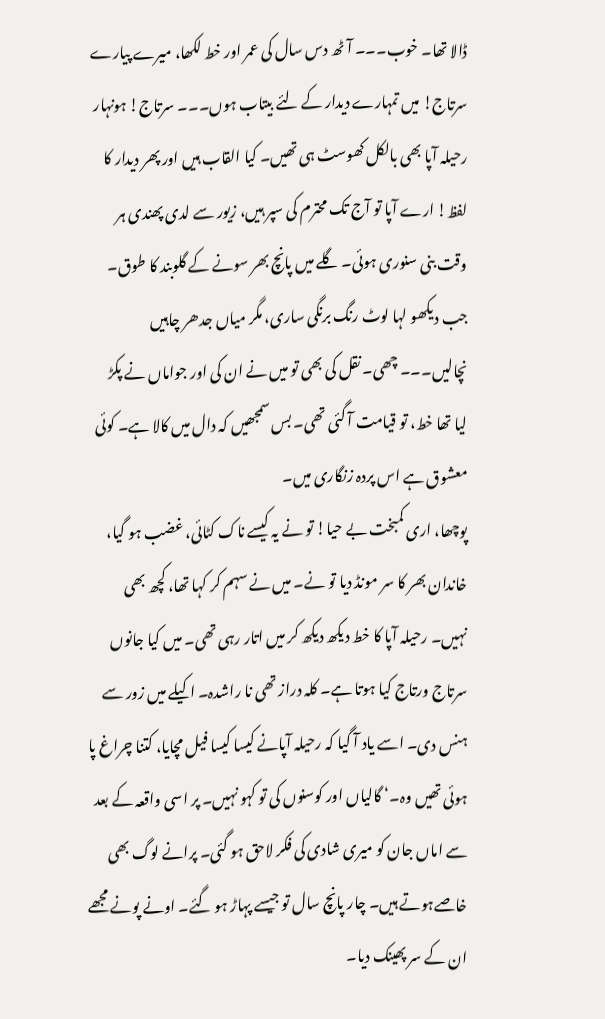ڈالا تھا۔ خوب۔۔۔ آٹھ دس سال کی عمر اور خط لکھا، میرے پیارے سرتاج! میں تمہارے دیدار کے لئے بیتاب ہوں۔۔۔ سرتاج! ہونہار رحیلہ آپا بھی بالکل کھوسٹ ہی تھیں۔ کیا القاب ہیں اور پھر دیدار کا لفظ! ارے آپا تو آج تک محترم کی سپر ہیں، زیور سے لدی پھندی ہر وقت بنی سنوری ہوئی۔ گلے میں پانچ بھر سونے کے گلوبند کا طوق۔ جب دیکھو لہا لوٹ رنگ برنگی ساری، مگر میاں جدھر چاہیں نچالیں۔۔۔ چھی۔ نقل کی بھی تو میں نے ان کی اور جواماں نے پکڑ لیا تھا خط، تو قیامت آ گئی تھی۔ بس سمجھیں کہ دال میں کالا ہے۔ کوئی معشوق ہے اس پردہ زنگاری میں۔
پوچھا، اری کمبخت بے حیا! تو نے یہ کیسے ناک کٹائی، غضب ہو گیا، خاندان بھر کا سر مونڈ دیا تو نے۔ میں نے سہم کر کہا تھا، کچھ بھی نہیں۔ رحیلہ آپا کا خط دیکھ دیکھ کر میں اتار رہی تھی۔ میں کیا جانوں سرتاج ورتاج کیا ہوتا ہے۔ کلہ دراز تھی نا راشدہ۔ اکیلے میں زور سے ہنس دی۔ اسے یاد آ گیا کہ رحیلہ آپانے کیسا کیسا فیل مچایا، کتنا چراغ پا ہوئی تھیں وہ۔‘ گالیاں اور کوسنوں کی تو کہو نہیں۔ پر اسی واقعہ کے بعد سے اماں جان کو میری شادی کی فکر لاحق ہو گئی۔ پرانے لوگ بھی خاصےہوتے ہیں۔ چار پانچ سال تو جیسے پہاڑ ہو گئے۔ اونے پونے مجھے ان کے سر پھینک دیا۔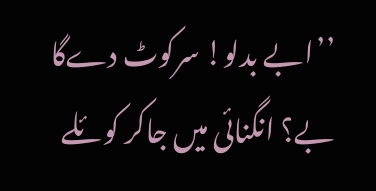’’ابے بدلو! سرکوٹ دےگا بے؟ انگنائی میں جاکر کوئلے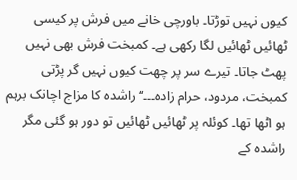کیوں نہیں توڑتا۔ باورچی خانے میں فرش پر کیسی ٹھائیں ٹھائیں لگا رکھی ہے۔ کمبخت فرش بھی نہیں پھٹ جاتا۔ تیرے سر پر چھت کیوں نہیں گر پڑتی کمبخت، مردود، حرام زادہ۔۔۔‘‘ راشدہ کا مزاج اچانک برہم ہو اٹھا تھا۔ کوئلہ پر ٹھائیں ٹھائیں تو دور ہو گئی مگر راشدہ کے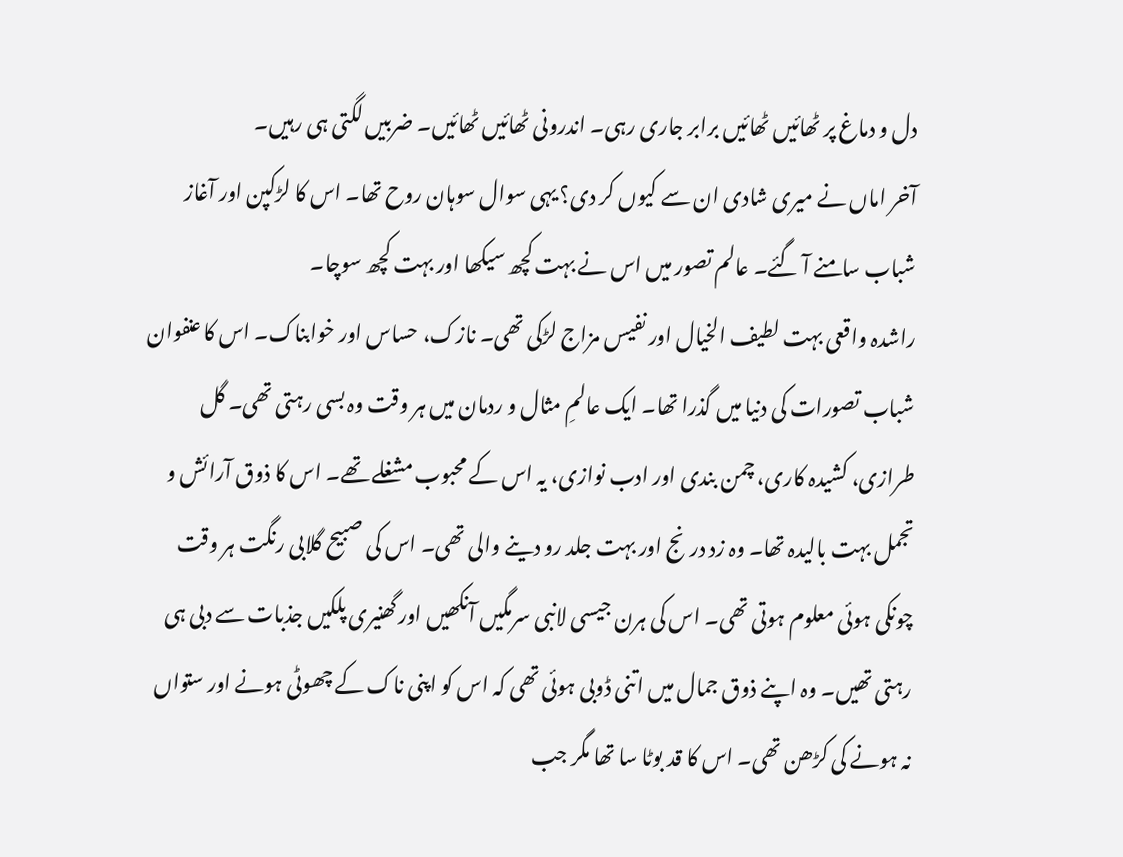دل و دماغ پر ٹھائیں ٹھائیں برابر جاری رہی۔ اندرونی ٹھائیں ٹھائیں۔ ضربیں لگتی ہی رہیں۔
آخر اماں نے میری شادی ان سے کیوں کر دی؟ یہی سوال سوہان روح تھا۔ اس کا لڑکپن اور آغاز شباب سامنے آ گئے۔ عالم تصور میں اس نے بہت کچھ سیکھا اور بہت کچھ سوچا۔
راشدہ واقعی بہت لطیف الخیال اور نفیس مزاج لڑکی تھی۔ نازک، حساس اور خوابناک۔ اس کا عنفوان شباب تصورات کی دنیا میں گذرا تھا۔ ایک عالمِ مثال و ردمان میں ہر وقت وہ بسی رہتی تھی۔ گل طرازی، کشیدہ کاری، چمن بندی اور ادب نوازی، یہ اس کے محبوب مشغلے تھے۔ اس کا ذوق آرائش و تجمل بہت بالیدہ تھا۔ وہ زد درنج اور بہت جلد رو دینے والی تھی۔ اس کی صبیح گلابی رنگت ہر وقت چونکی ہوئی معلوم ہوتی تھی۔ اس کی ہرن جیسی لانبی سرمگیں آنکھیں اور گھنیری پلکیں جذبات سے دبی ہی رہتی تھیں۔ وہ اپنے ذوق جمال میں اتنی ڈوبی ہوئی تھی کہ اس کو اپنی ناک کے چھوٹی ہونے اور ستواں نہ ہونے کی کڑھن تھی۔ اس کا قد بوٹا سا تھا مگر جب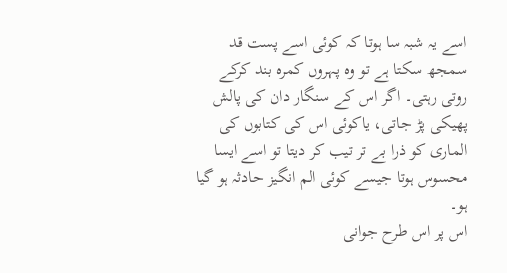اسے یہ شبہ سا ہوتا کہ کوئی اسے پست قد سمجھ سکتا ہے تو وہ پہروں کمرہ بند کرکے روتی رہتی۔ اگر اس کے سنگار دان کی پالش پھیکی پڑ جاتی، یاکوئی اس کی کتابوں کی الماری کو ذرا بے تر تیب کر دیتا تو اسے ایسا محسوس ہوتا جیسے کوئی الم انگیز حادثہ ہو گیا ہو۔
اس پر اس طرح جوانی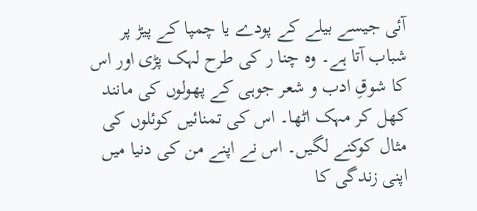آئی جیسے بیلے کے پودے یا چمپا کے پیڑ پر شباب آتا ہے۔ وہ چنا ر کی طرح لہک پڑی اور اس کا شوقِ ادب و شعر جوہی کے پھولوں کی مانند کھل کر مہک اٹھا۔ اس کی تمنائیں کوئلوں کی مثال کوکنے لگیں۔ اس نے اپنے من کی دنیا میں اپنی زندگی کا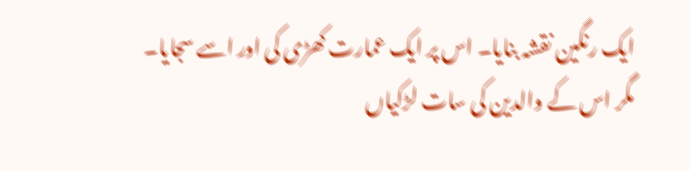ایک رنگین نقشہ بنایا۔ اس پر ایک عمارت کھڑی کی اور اسے سجایا۔
مگر اس کے والدین کی سات لڑکیاں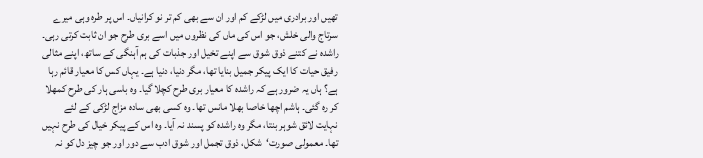تھیں اور برادری میں لڑکے کم اور ان سے بھی کم تر نو کرانیاں۔ اس پر طرہ وہی میرے سرتاج والی خلش، جو اس کی ماں کی نظروں میں اسے بری طرح جو ان ثابت کرتی رہی۔ راشدہ نے کتنے ذوق شوق سے اپنے تخیل اور جذبات کی ہم آہنگی کے ساتھ، اپنے مثالی رفیق حیات کا ایک پیکر جمیل بنایا تھا، مگر دنیا، دنیا ہے۔ یہاں کس کا معیار قائم رہا ہے؟ ہاں یہ ضرور ہے کہ راشدہ کا معیار بری طرح کچلا گیا۔ وہ باسی ہار کی طرح کمھلا کر رہ گئی۔ ہاشم اچھا خاصا بھلا مانس تھا۔ وہ کسی بھی سادہ مزاج لڑکی کے لئے نہایت لائق شوہر بنتا، مگر وہ راشدہ کو پسند نہ آیا۔ وہ اس کے پیکر خیال کی طرح نہیں تھا۔ معمولی صورت‘شکل، ذوق تجمل اور شوق ادب سے دور اور جو چیز دل کو نہ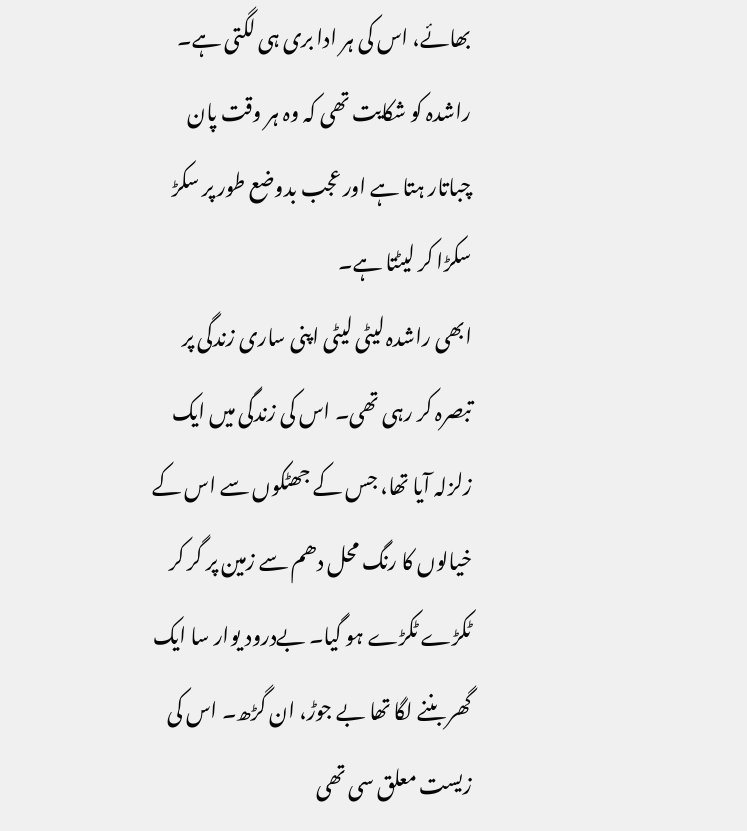بھائے، اس کی ہر ادا بری ہی لگتی ہے۔ راشدہ کو شکایت تھی کہ وہ ہر وقت پان چباتار ہتا ہے اور عجب بدوضع طور پر سکڑ سکڑا کر لیٹتا ہے۔
ابھی راشدہ لیٹی لیٹی اپنی ساری زندگی پر تبصرہ کر رہی تھی۔ اس کی زندگی میں ایک زلزلہ آیا تھا، جس کے جھٹکوں سے اس کے خیالوں کا رنگ محل دھم سے زمین پر گر کر ٹکڑے ٹکڑے ہو گیا۔ بےدرود یوار سا ایک گھر بننے لگا تھا بے جوڑ، ان گڑھ۔ اس کی زیست معلق سی تھی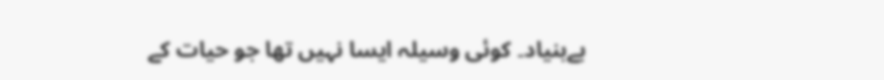بےبنیاد۔ کوئی وسیلہ ایسا نہیں تھا جو حیات کے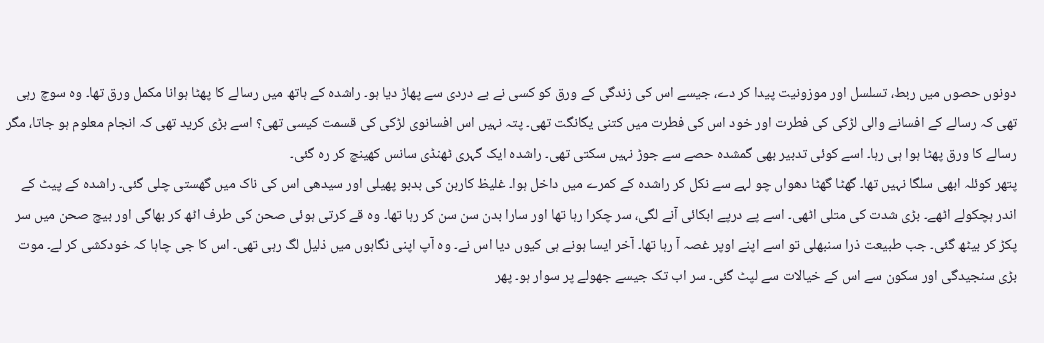دونوں حصوں میں ربط، تسلسل اور موزونیت پیدا کر دے، جیسے اس کی زندگی کے ورق کو کسی نے بے دردی سے پھاڑ دیا ہو۔ راشدہ کے ہاتھ میں رسالے کا پھٹا ہوانا مکمل ورق تھا۔ وہ سوچ رہی تھی کہ رسالے کے افسانے والی لڑکی کی فطرت اور خود اس کی فطرت میں کتنی یگانگت تھی۔ پتہ نہیں اس افسانوی لڑکی کی قسمت کیسی تھی؟ اسے بڑی کرید تھی کہ انجام معلوم ہو جاتا، مگر رسالے کا ورق پھٹا ہوا ہی رہا۔ اسے کوئی تدبیر بھی گمشدہ حصے سے جوڑ نہیں سکتی تھی۔ راشدہ ایک گہری ٹھنڈی سانس کھینچ کر رہ گئی۔
پتھر کوئلہ ابھی سلگا نہیں تھا۔ گھٹا گھٹا دھواں چو لہے سے نکل کر راشدہ کے کمرے میں داخل ہوا۔ غلیظ کاربن کی بدبو پھیلی اور سیدھی اس کی ناک میں گھستی چلی گئی۔ راشدہ کے پیٹ کے اندر ہچکولے اٹھے۔ بڑی شدت کی متلی اٹھی۔ اسے پے درپے ابکائی آنے لگی، سر چکرا رہا تھا اور سارا بدن سن سن کر رہا تھا۔ وہ قے کرتی ہوئی صحن کی طرف اٹھ کر بھاگی اور بیچ صحن میں سر پکڑ کر بیٹھ گئی۔ جب طبیعت ذرا سنبھلی تو اسے اپنے اوپر غصہ آ رہا تھا۔ آخر ایسا ہونے ہی کیوں دیا اس نے۔ وہ آپ اپنی نگاہوں میں ذلیل لگ رہی تھی۔ اس کا جی چاہا کہ خودکشی کر لے۔ موت بڑی سنجیدگی اور سکون سے اس کے خیالات سے لپٹ گئی۔ سر اب تک جیسے جھولے پر سوار ہو۔ پھر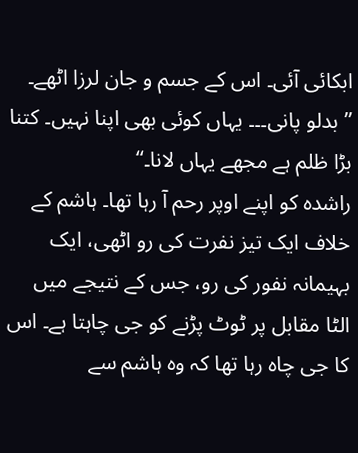ابکائی آئی۔ اس کے جسم و جان لرزا اٹھے۔
’’بدلو پانی۔۔۔ یہاں کوئی بھی اپنا نہیں۔ کتنا بڑا ظلم ہے مجھے یہاں لانا۔‘‘
راشدہ کو اپنے اوپر رحم آ رہا تھا۔ ہاشم کے خلاف ایک تیز نفرت کی رو اٹھی، ایک بہیمانہ نفور کی رو، جس کے نتیجے میں الٹا مقابل پر ٹوٹ پڑنے کو جی چاہتا ہے۔ اس کا جی چاہ رہا تھا کہ وہ ہاشم سے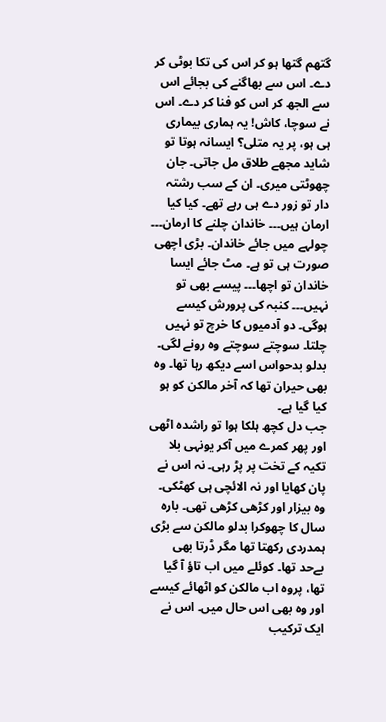گتھم گتھا ہو کر اس کی تکا بوٹی کر دے۔ اس سے بھاگنے کی بجائے اس سے الجھ کر اس کو فنا کر دے۔ اس نے سوچا، کاش! یہ ہماری بیماری ہی ہو، پر یہ متلی؟ ایسانہ ہوتا تو شاید مجھے طلاق مل جاتی۔ جان چھوٹتی میری۔ ان کے سب رشتہ دار تو زور دے ہی رہے تھے۔ کیا کیا ارمان ہیں۔۔۔ خاندان چلنے کا ارمان۔۔۔ چولہے میں جائے خاندان۔ بڑی اچھی صورت ہی تو ہے۔ مٹ جائے ایسا خاندان تو اچھا۔۔۔ پیسے بھی تو نہیں۔۔۔ کنبہ کی پرورش کیسے ہوگی۔ دو آدمیوں کا خرچ تو نہیں چلتا۔ سوچتے سوچتے وہ رونے لگی۔ بدلو بدحواس اسے دیکھ رہا تھا۔ وہ بھی حیران تھا کہ آخر مالکن کو ہو کیا گیا ہے۔
جب دل کچھ ہلکا ہوا تو راشدہ اٹھی اور پھر کمرے میں آکر یونہی بلا تکیہ کے تخت پر پڑ رہی۔ نہ اس نے پان کھایا اور نہ الائچی ہی کھٹکی۔ وہ بیزار اور کڑھی کڑھی تھی۔ بارہ سال کا چھوکرا بدلو مالکن سے بڑی ہمدردی رکھتا تھا مگر ڈرتا بھی بےحد تھا۔ کوئلے میں اب تاؤ آ گیا تھا، پروہ اب مالکن کو اٹھائے کیسے اور وہ بھی اس حال میں۔ اس نے ایک ترکیب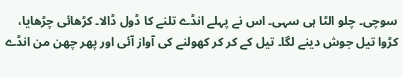سوچی۔ چلو الٹا ہی سہی۔ اس نے پہلے انڈے تلنے کا ڈول ڈالا۔ کڑھائی چڑھایا، کڑوا تیل جوش دینے لگا۔ تیل کے کر کر کھولنے کی آواز آئی اور پھر چھن من انڈے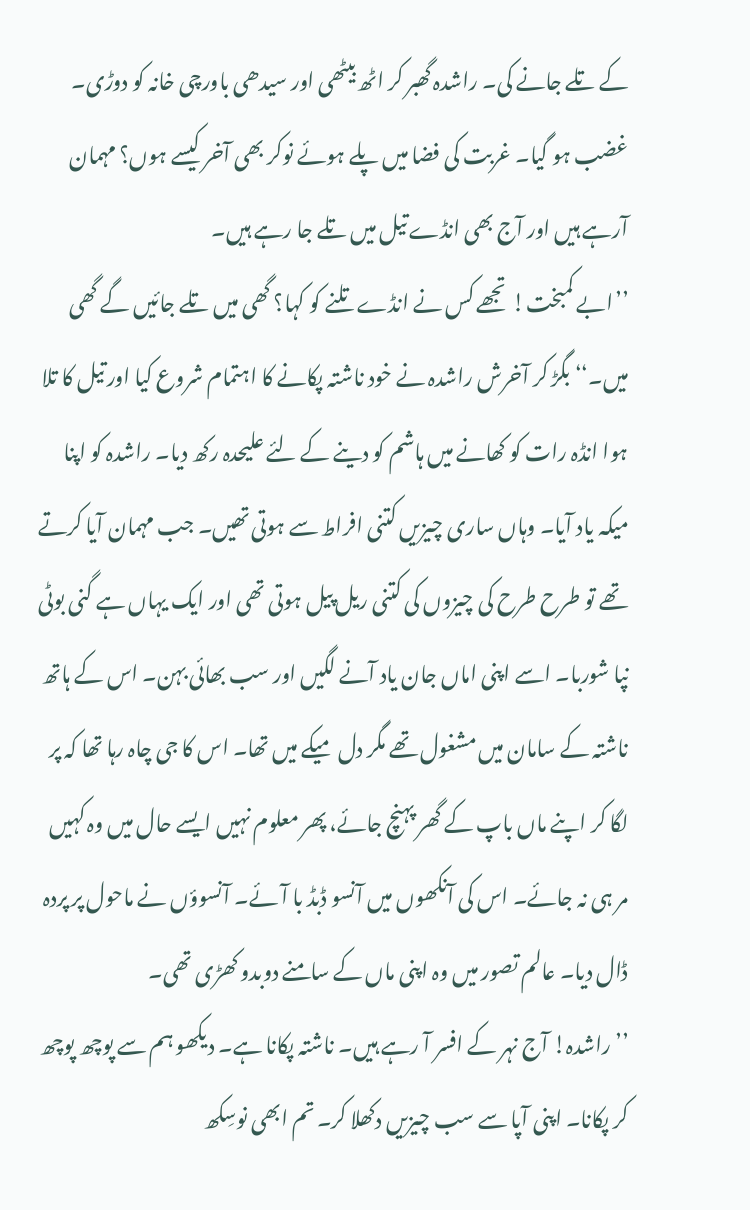کے تلے جانے کی۔ راشدہ گھبر کر اٹھ بیٹھی اور سیدھی باورچی خانہ کو دوڑی۔ غضب ہو گیا۔ غربت کی فضا میں پلے ہوئے نوکر بھی آخر کیسے ہوں؟ مہمان آرہے ہیں اور آج بھی انڈے تیل میں تلے جا رہے ہیں۔
’’ابے کمبخت! تجھے کس نے انڈے تلنے کو کہا؟ گھی میں تلے جائیں گے گھی میں۔‘‘ بگڑ کر آخرش راشدہ نے خود ناشتہ پکانے کا اہتمام شروع کیا اور تیل کا تلا ہوا انڈہ رات کو کھانے میں ہاشم کو دینے کے لئے علیحدہ رکھ دیا۔ راشدہ کو اپنا میکہ یاد آیا۔ وہاں ساری چیزیں کتنی افراط سے ہوتی تھیں۔ جب مہمان آیا کرتے تھے تو طرح طرح کی چیزوں کی کتنی ریل پیل ہوتی تھی اور ایک یہاں ہے گنی بوٹی نپا شوربا۔ اسے اپنی اماں جان یاد آنے لگیں اور سب بھائی بہن۔ اس کے ہاتھ ناشتہ کے سامان میں مشغول تھے مگر دل میکے میں تھا۔ اس کا جی چاہ رہا تھا کہ پر لگا کر اپنے ماں باپ کے گھر پہنچ جائے، پھر معلوم نہیں ایسے حال میں وہ کہیں مر ہی نہ جائے۔ اس کی آنکھوں میں آنسو ڈبڈ با آئے۔ آنسوؤں نے ماحول پر پردہ ڈال دیا۔ عالم تصور میں وہ اپنی ماں کے سامنے دوبدو کھڑی تھی۔
’’راشدہ! آج نہر کے افسر آ رہے ہیں۔ ناشتہ پکانا ہے۔ دیکھو ہم سے پوچھ پوچھ کر پکانا۔ اپنی آپا سے سب چیزیں دکھلا کر۔ تم ابھی نوسِکھ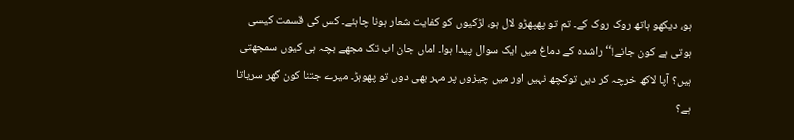ہو، دیکھو ہاتھ روک روک کے۔ تم تو پھپھڑو لال ہو، لڑکیوں کو کفایت شعار ہونا چاہئے۔ کس کی قسمت کیسی ہوتی ہے کون جانے!‘‘ راشدہ کے دماغ میں ایک سوال پیدا ہوا۔ اماں جان اب تک مجھے بچہ ہی کیوں سمجھتی ہیں؟ آپا لاکھ خرچہ کر دیں توکچھ نہیں اور میں چیزوں پر مہر بھی دوں تو پھوہڑ۔ میرے جتنا کون گھر سریاتا ہے؟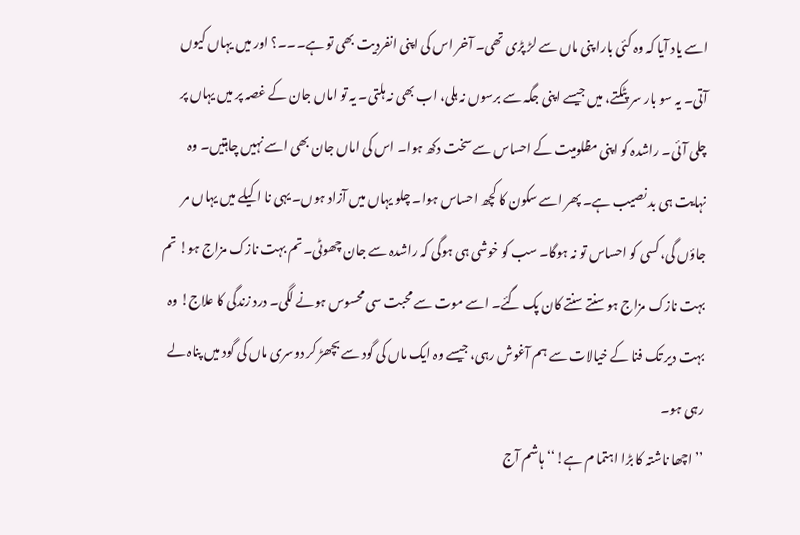اسے یاد آیا کہ وہ کئی بارا پنی ماں سے لڑ پڑی تھی۔ آخر اس کی اپنی انفردیت بھی تو ہے۔۔۔؟ اور میں یہاں کیوں آتی۔ یہ سو بار سر پٹکتے، میں جیسے اپنی جگہ سے برسوں نہ ہلی، اب بھی نہ ہلتی۔ یہ تو اماں جان کے غصہ پر میں یہاں پر چلی آئی۔ راشدہ کو اپنی مظلومیت کے احساس سے سخت دکھ ہوا۔ اس کی اماں جان بھی اسے نہیں چاہتیں۔ وہ نہایت ہی بد نصیب ہے۔ پھر اسے سکون کا کچھ احساس ہوا۔ چلو یہاں میں آزاد ہوں۔ یہی نا اکیلے میں یہاں مر جاؤں گی، کسی کو احساس تو نہ ہوگا۔ سب کو خوشی ہی ہوگی کہ راشدہ سے جان چھوٹی۔ تم بہت نازک مزاج ہو! تم بہت نازک مزاج ہو سنتے سنتے کان پک گئے۔ اسے موت سے محبت سی محسوس ہونے لگی۔ درد زندگی کا علاج! وہ بہت دیر تک فنا کے خیالات سے ہم آغوش رہی، جیسے وہ ایک ماں کی گود سے بچھڑ کر دوسری ماں کی گود میں پناہ لے رہی ہو۔
’’اچھا ناشتہ کا بڑا اہتما م ہے!‘‘ ہاشم آج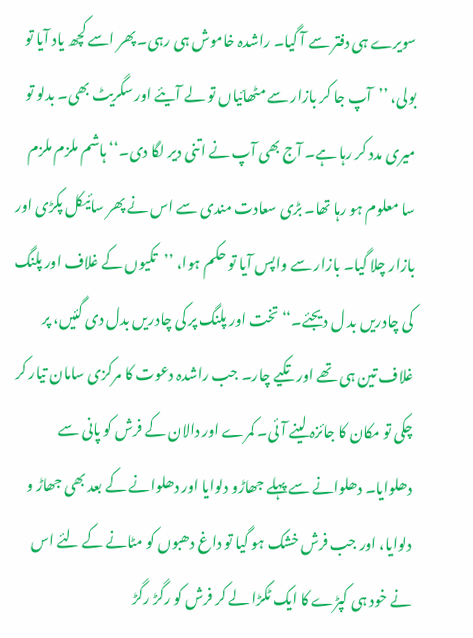سویرے ہی دفتر سے آ گیا۔ راشدہ خاموش ہی رہی۔ پھر اسے کچھ یاد آیا تو بولی، ’’آپ جا کر بازار سے مٹھائیاں تو لے آیئے اور سگریٹ بھی۔ بدلو تو میری مدد کر رہا ہے۔ آج بھی آپ نے اتنی دیر لگا دی۔‘‘ ہاشم ملزم ملزم سا معلوم ہو رہا تھا۔ بڑی سعادت مندی سے اس نے پھر سائیکل پکڑی اور بازار چلا گیا۔ بازار سے واپس آیا تو حکم ہوا، ’’تکیوں کے غلاف اور پلنگ کی چادریں بد ل دیجئے۔‘‘ تخت اور پلنگ پر کی چادریں بدل دی گئیں، پر غلاف تین ہی تھے اور تکیے چار۔ جب راشدہ دعوت کا مرکزی سامان تیار کر چکی تو مکان کا جائزہ لینے آئی۔ کمرے اور دالان کے فرش کو پانی سے دھلوایا۔ دھلوانے سے پہلے جھاڑو دلوایا اور دھلوانے کے بعد بھی جھاڑ و دلوایا، اور جب فرش خشک ہو گیا تو داغ دھبوں کو مٹانے کے لئے اس نے خود ہی کپڑے کا ایک ٹکڑا لے کر فرش کو رگڑ رگڑ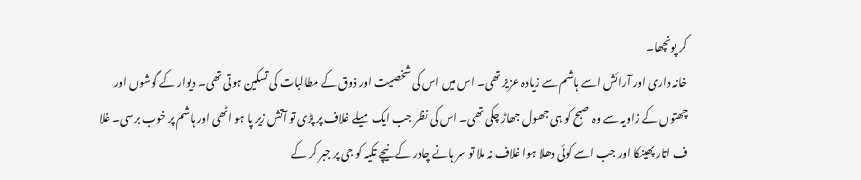کر پونچھا۔
خانہ داری اور آرائش اسے ہاشم سے زیادہ عزیز تھی۔ اس میں اس کی شخصیت اور ذوق کے مطالبات کی تسکین ہوتی تھی۔ دیوار کے گوشوں اور چھتوں کے زاویہ سے وہ صبح کو ہی جھول جھاڑ چکی تھی۔ اس کی نظر جب ایک میلے غلاف پر پڑی تو آتش زیر پا ہو اٹھی اور ہاشم پر خوب برسی۔ غلا ف اتار پھینکا اور جب اسے کوئی دھلا ہوا غلاف نہ ملا تو سر ہانے چادر کے نیچے تکیہ کو جی پر جبر کر کے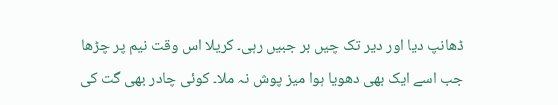ڈھانپ دیا اور دیر تک چیں بر جبیں رہی۔ کریلا اس وقت نیم پر چڑھا جب اسے ایک بھی دھویا ہوا میز پوش نہ ملا۔ کوئی چادر بھی گت کی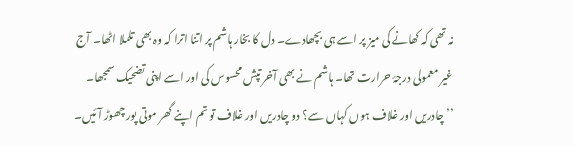نہ تھی کہ کھانے کی میز پر اسے ہی بچھادے۔ دل کا بخار ہاشم پر اتنا اترا کہ وہ بھی تلملا اٹھا۔ آج غیر معمولی درجۂ حرارت تھا۔ ہاشم نے بھی آخر تپش محسوس کی اور اسے اپنی تضحیک سمجھا۔
’’چادریں اور غلاف ہوں کہاں سے؟ دو چادریں اور غلاف تو تم اپنے گھر موتی پور چھوڑ آئیں۔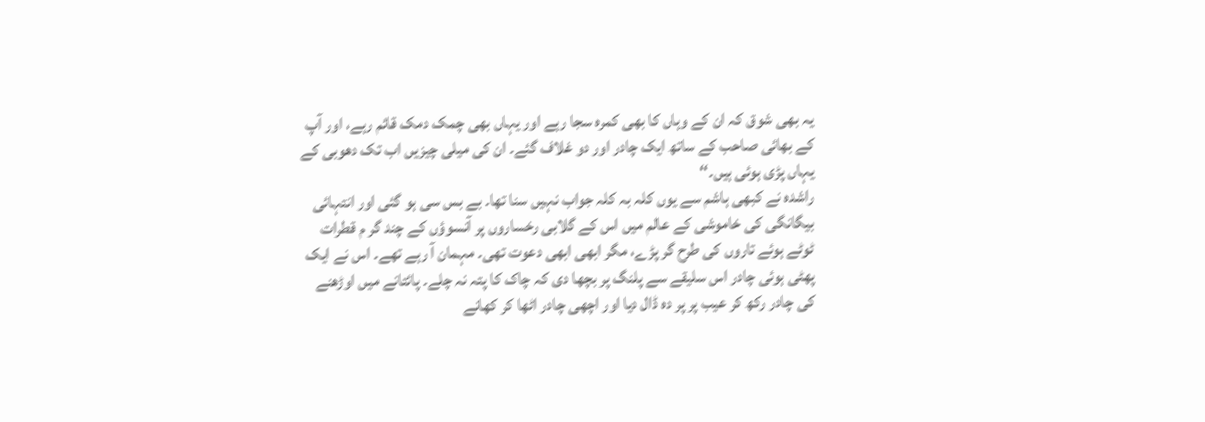یہ بھی شوق کہ ان کے وہاں کا بھی کمرہ سجا رہے اور یہاں بھی چمک دمک قائم رہے، اور آپ کے بھائی صاحب کے ساتھ ایک چادر اور دو غلاف گئے۔ ان کی میلی چیزیں اب تک دھوبی کے یہاں پڑی ہوئی ہیں۔‘‘
راشدہ نے کبھی ہاشم سے یوں کلہ بہ کلہ جواب نہیں سنا تھا۔ بے بس سی ہو گئی اور انتہائی بیگانگی کی خاموشی کے عالم میں اس کے گلابی رخساروں پر آنسوؤں کے چند گر م قطرات ٹوٹے ہوئے تاروں کی طرح گر پڑے، مگر ابھی ابھی دعوت تھی۔ مہمان آ رہے تھے۔ اس نے ایک پھٹی ہوئی چادر اس سلیقے سے پلنگ پر بچھا دی کہ چاک کا پتہ نہ چلے۔ پائتانے میں اوڑھنے کی چادر رکھ کر عیب پر پر دہ ڈال دیا اور اچھی چادر اٹھا کر کھانے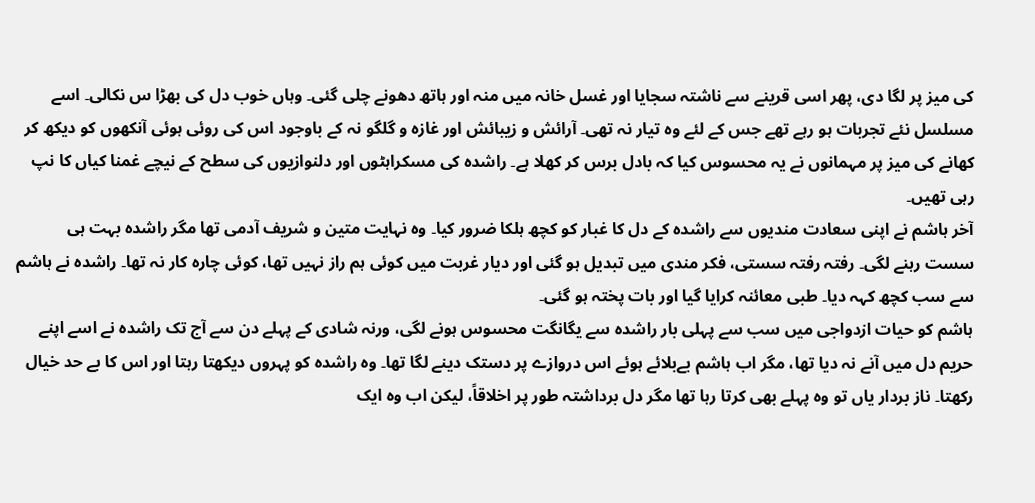کی میز پر لگا دی، پھر اسی قرینے سے ناشتہ سجایا اور غسل خانہ میں منہ اور ہاتھ دھونے چلی گئی۔ وہاں خوب دل کی بھڑا س نکالی۔ اسے مسلسل نئے تجربات ہو رہے تھے جس کے لئے وہ تیار نہ تھی۔ آرائش و زیبائش اور غازہ و گلگو نہ کے باوجود اس کی روئی ہوئی آنکھوں کو دیکھ کر کھانے کی میز پر مہمانوں نے یہ محسوس کیا کہ بادل برس کر کھلا ہے۔ راشدہ کی مسکراہٹوں اور دلنوازیوں کی سطح کے نیچے غمنا کیاں کا نپ رہی تھیں۔
آخر ہاشم نے اپنی سعادت مندیوں سے راشدہ کے دل کا غبار کو کچھ ہلکا ضرور کیا۔ وہ نہایت متین و شریف آدمی تھا مگر راشدہ بہت ہی سست رہنے لگی۔ رفتہ رفتہ سستی، فکر مندی میں تبدیل ہو گئی اور دیار غربت میں کوئی ہم راز نہیں تھا، کوئی چارہ کار نہ تھا۔ راشدہ نے ہاشم سے سب کچھ کہہ دیا۔ طبی معائنہ کرایا گیا اور بات پختہ ہو گئی۔
ہاشم کو حیات ازدواجی میں سب سے پہلی بار راشدہ سے یگانگت محسوس ہونے لگی، ورنہ شادی کے پہلے دن سے آج تک راشدہ نے اسے اپنے حریم دل میں آنے نہ دیا تھا، مگر اب ہاشم بےبلائے ہوئے اس دروازے پر دستک دینے لگا تھا۔ وہ راشدہ کو پہروں دیکھتا رہتا اور اس کا بے حد خیال رکھتا۔ ناز بردار یاں تو وہ پہلے بھی کرتا رہا تھا مگر دل برداشتہ طور پر اخلاقاً، لیکن اب وہ ایک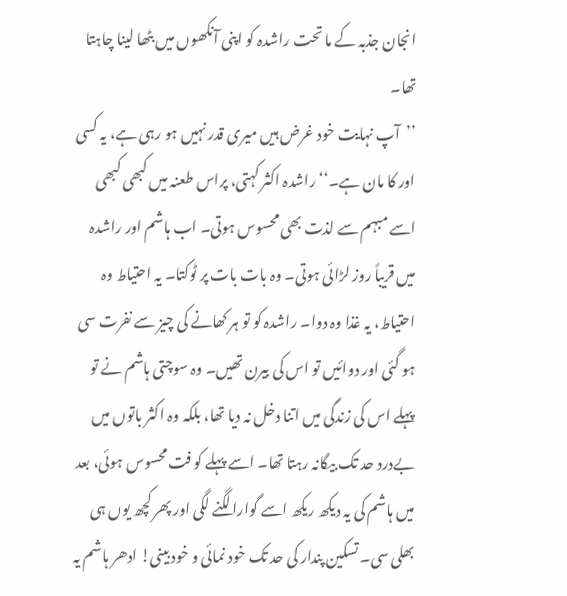انجان جذبہ کے ما تحت راشدہ کو اپنی آنکھوں میں بٹھا لینا چاہتا تھا۔
’’آپ نہایت خود غرض ہیں میری قدر نہیں ہو رہی ہے، یہ کسی اور کا مان ہے۔‘‘ راشدہ اکثر کہتی، پراس طعنہ میں کبھی کبھی اسے مبہم سے لذت بھی محسوس ہوتی۔ اب ہاشم اور راشدہ میں قریباً روز لڑائی ہوتی۔ وہ بات بات پر ٹوکتا۔ یہ احتیاط وہ احتیاط، یہ غذا وہ دوا۔ راشدہ کو تو ہر کھانے کی چیز سے نفرت سی ہو گئی اور دوائیں تو اس کی بیرن تھیں۔ وہ سوچتی ہاشم نے تو پہلے اس کی زندگی میں اتنا دخل نہ دیا تھا، بلکہ وہ اکثر باتوں میں بےدرد حد تک بیگانہ رہتا تھا۔ اسے پہلے کو فت محسوس ہوئی، بعد میں ہاشم کی یہ دیکھ ریکھ اسے گوارا لگنے لگی اور پھر کچھ یوں ہی بھلی سی۔ تسکین پندار کی حد تک خود نمائی و خود بینی! ادھر ہاشم یہ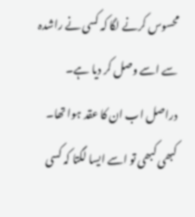محسوس کرنے لگا کہ کسی نے راشدہ سے اسے وصل کر دیا ہے۔ دراصل اب ان کا عقد ہوا تھا۔ کبھی کبھی تو اسے ایسا لگتا کہ کسی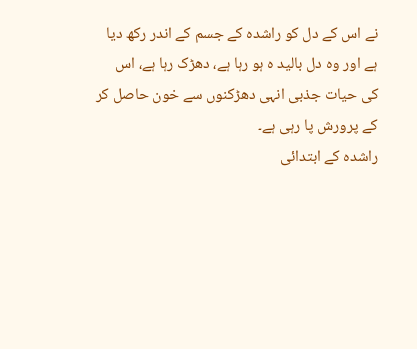نے اس کے دل کو راشدہ کے جسم کے اندر رکھ دیا ہے اور وہ دل بالید ہ ہو رہا ہے، دھڑک رہا ہے، اس کی حیات جذبی انہی دھڑکنوں سے خون حاصل کر کے پرورش پا رہی ہے۔
راشدہ کے ابتدائی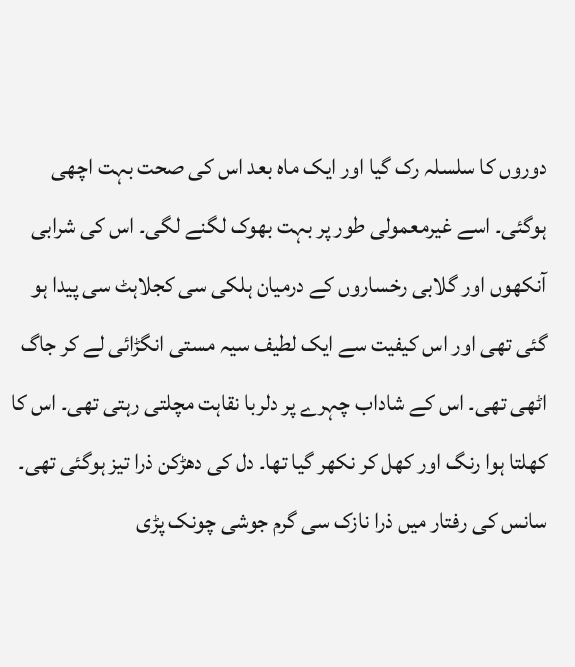دوروں کا سلسلہ رک گیا اور ایک ماہ بعد اس کی صحت بہت اچھی ہوگئی۔ اسے غیرمعمولی طور پر بہت بھوک لگنے لگی۔ اس کی شرابی آنکھوں اور گلابی رخساروں کے درمیان ہلکی سی کجلاہٹ سی پیدا ہو گئی تھی اور اس کیفیت سے ایک لطیف سیہ مستی انگڑائی لے کر جاگ اٹھی تھی۔ اس کے شاداب چہرے پر دلربا نقاہت مچلتی رہتی تھی۔ اس کا کھلتا ہوا رنگ اور کھل کر نکھر گیا تھا۔ دل کی دھڑکن ذرا تیز ہوگئی تھی۔ سانس کی رفتار میں ذرا نازک سی گرم جوشی چونک پڑی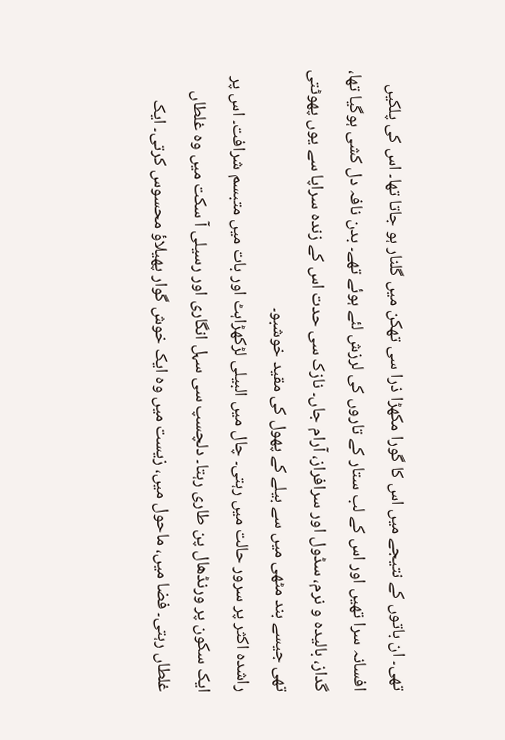تھی۔ ان باتوں کے نتیجے میں اس کا گورا مکھڑا ذرا سی تھکن میں گلنار ہو جاتا تھا۔ اس کی پلکیں افسانہ سرا تھیں اور اس کے لب ستار کے تاروں کی لرزش لئے ہوئے تھے۔ بدن نافہ دل کشی ہوگیا تھا، گداز، بالیدہ و نرم، سڈول اور سرافراز، آرام جاں۔ نازک سی حدت اس کے زندہ سراپا سے یوں پھوٹتی تھی جیسے بند مٹھی میں سے بیلے کے پھول کی مقید خوشبو۔
راشدہ اکثر پر سرور حالت میں رہتی۔ چال میں البیلی لڑکھڑاہٹ اور بات میں متبسم شرافت۔ اس پر ایک سکون پر ورنڈھال پن طاری رہتا۔ دلچسپ سی سہل انگاری اور رسیلی آ سکت میں وہ غلطاں غلطاں رہتی۔ فضا میں، ماحول میں، زیست میں وہ ایک خوش گوار پھیلاؤ محسوس کرتی۔ ایک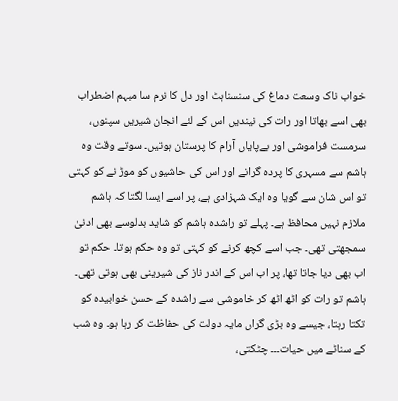خواب ناک وسعت دماغ کی سنسناہٹ اور دل کا نرم سا مبہم اضطراب بھی اسے بھاتا اور رات کی نیندیں اس کے لئے انجان شیریں سپنوں، سرمست فراموشی اور بےپایاں آرام کا پرستان ہوتیں۔ سوتے وقت وہ ہاشم سے مسہری کا پردہ گرانے اور اس کی حاشیوں کو موڑ نے کو کہتی تو اس شان سے گویا وہ ایک شہزادی ہے، پر اسے ایسا لگتا کہ ہاشم ملازم نہیں محافظ ہے۔ پہلے تو راشدہ ہاشم کو شاید بدلوسے بھی ادنیٰ سمجھتی تھی۔ جب اسے کچھ کرنے کو کہتی تو وہ حکم ہوتا۔ حکم تو اب بھی دیا جاتا تھا، پر اب اس کے اندر ناز کی شیرینی بھی ہوتی تھی۔
ہاشم تو رات کو اٹھ اٹھ کر خاموشی سے راشدہ کے حسن خوابیدہ کو تکتا رہتا، جیسے وہ بڑی گراں مایہ دولت کی حفاظت کر رہا ہو۔ وہ شب کے سناٹے میں حیات۔۔۔ چٹکتی،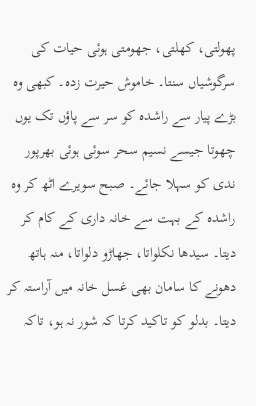پھولتی، کھلتی، جھومتی ہوئی حیات کی سرگوشیاں سنتا۔ خاموش حیرت زدہ۔ کبھی وہ بڑے پیار سے راشدہ کو سر سے پاؤں تک یوں چھوتا جیسے نسیم سحر سوئی ہوئی بھرپور ندی کو سہلا جائے۔ صبح سویرے اٹھ کر وہ راشدہ کے بہت سے خانہ داری کے کام کر دیتا۔ سیدھا نکلواتا، جھاڑو دلواتا، منہ ہاتھ دھونے کا سامان بھی غسل خانہ میں آراستہ کر دیتا۔ بدلو کو تاکید کرتا کہ شور نہ ہو، تاکہ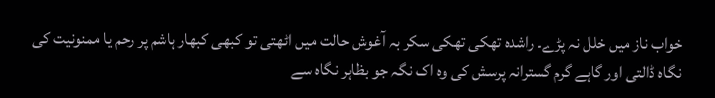خواب ناز میں خلل نہ پڑے۔ راشدہ تھکی تھکی سکر بہ آغوش حالت میں اٹھتی تو کبھی کبھار ہاشم پر رحم یا ممنونیت کی نگاہ ڈالتی اور گاہے گرم گسترانہ پرسش کی وہ اک نگہ جو بظاہر نگاہ سے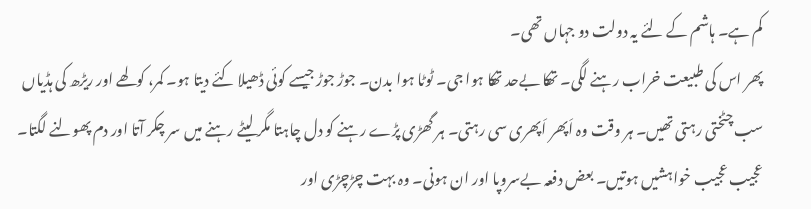کم ہے۔ ہاشم کے لئے یہ دولت دو جہاں تھی۔
پھر اس کی طبیعت خراب رہنے لگی۔ تھکا بےحد تھکا ہوا جی۔ ٹوٹا ہوا بدن۔ جوڑ جوڑ جیسے کوئی ڈھیلا کئے دیتا ہو۔ کمر، کولھے اور ریڑھ کی ہڈیاں سب چٹختی رہتی تھیں۔ ہر وقت وہ اَپھر اَپھری سی رہتی۔ ہر گھڑی پڑے رہنے کو دل چاہتا مگر لیٹے رہنے میں سر چکر آتا اور دم پھولنے لگتا۔ عجیب عجیب خواہشیں ہوتیں۔ بعض دفعہ بےسروپا اور ان ہونی۔ وہ بہت چڑچڑی اور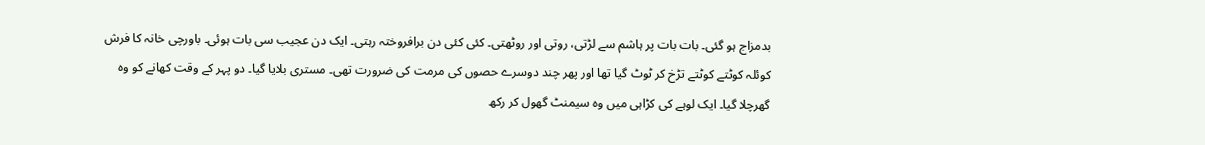بدمزاج ہو گئی۔ بات بات پر ہاشم سے لڑتی، روتی اور روٹھتی۔ کئی کئی دن برافروختہ رہتی۔ ایک دن عجیب سی بات ہوئی۔ باورچی خانہ کا فرش کوئلہ کوٹتے کوٹتے تڑخ کر ٹوٹ گیا تھا اور پھر چند دوسرے حصوں کی مرمت کی ضرورت تھی۔ مستری بلایا گیا۔ دو پہر کے وقت کھانے کو وہ گھرچلا گیا۔ ایک لوہے کی کڑاہی میں وہ سیمنٹ گھول کر رکھ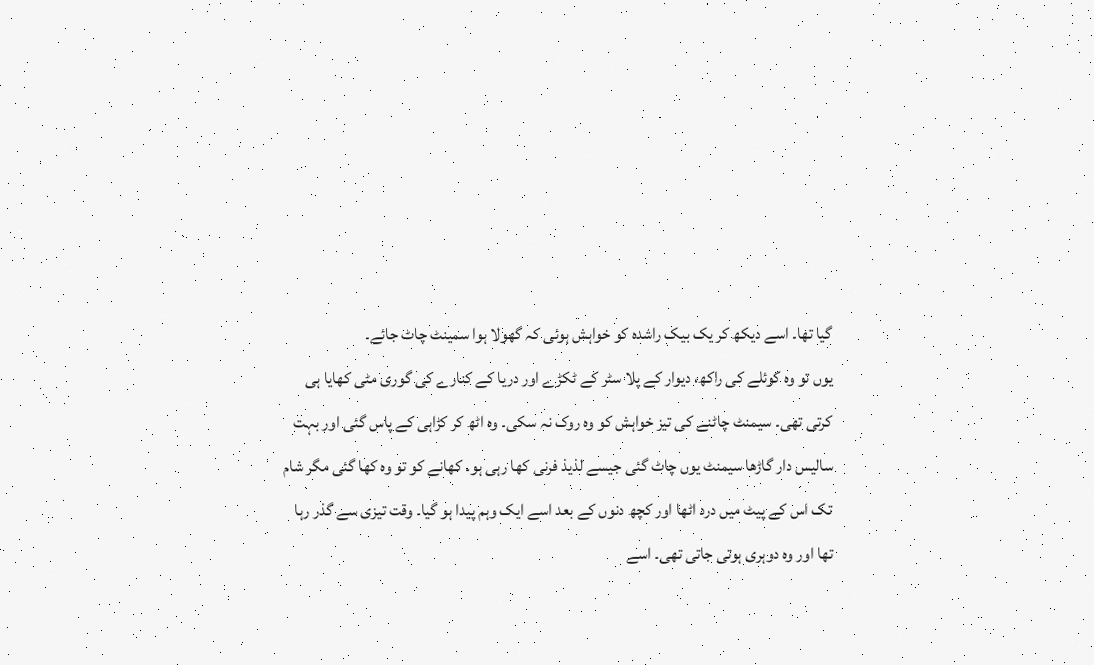گیا تھا۔ اسے دیکھ کر یک بیک راشدہ کو خواہش ہوئی کہ گھولا ہوا سمینٹ چاٹ جائے۔
یوں تو وہ کوئلے کی راکھ، دیوار کے پلا سٹر کے ٹکڑے اور دریا کے کنارے کی گوری مٹی کھایا ہی کرتی تھی۔ سیمنٹ چاٹنے کی تیز خواہش کو وہ روک نہ سکی۔ وہ اٹھ کر کڑاہی کے پاس گئی اور بہت سالیس دار گاڑھا سیمنٹ یوں چاٹ گئی جیسے لذیذ فرنی کھا رہی ہو۔ کھانے کو تو وہ کھا گئی مگر شام تک اس کے پیٹ میں درد اٹھا اور کچھ دنوں کے بعد اسے ایک وہم پیدا ہو گیا۔ وقت تیزی سے گذر رہا تھا اور وہ دوہری ہوتی جاتی تھی۔ اسے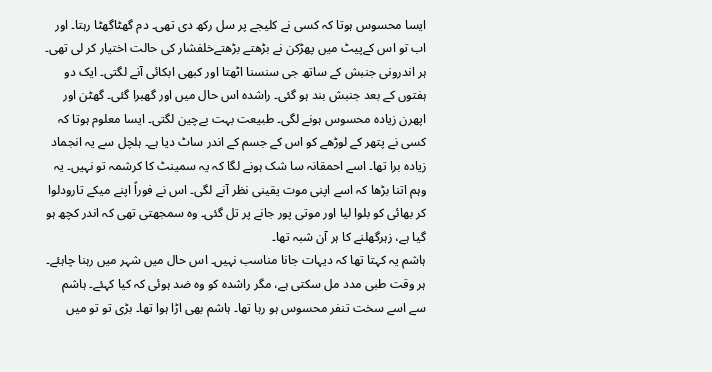ایسا محسوس ہوتا کہ کسی نے کلیجے پر سل رکھ دی تھی۔ دم گھٹاگھٹا رہتا۔ اور اب تو اس کےپیٹ میں پھڑکن نے بڑھتے بڑھتےخلفشار کی حالت اختیار کر لی تھی۔ ہر اندرونی جنبش کے ساتھ جی سنسنا اٹھتا اور کبھی ابکائی آنے لگتی۔ ایک دو ہفتوں کے بعد جنبش بند ہو گئی۔ راشدہ اس حال میں اور گھبرا گئی۔ گھٹن اور اپھرن زیادہ محسوس ہونے لگی۔ طبیعت بہت بےچین لگتی۔ ایسا معلوم ہوتا کہ کسی نے پتھر کے لوڑھے کو اس کے جسم کے اندر ساٹ دیا ہے۔ ہلچل سے یہ انجماد زیادہ برا تھا۔ اسے احمقانہ سا شک ہونے لگا کہ یہ سمینٹ کا کرشمہ تو نہیں۔ یہ وہم اتنا بڑھا کہ اسے اپنی موت یقینی نظر آنے لگی۔ اس نے فوراً اپنے میکے تارودلوا کر بھائی کو بلوا لیا اور موتی پور جانے پر تل گئی۔ وہ سمجھتی تھی کہ اندر کچھ ہو گیا ہے، زہرگھلنے کا ہر آن شبہ تھا۔
ہاشم یہ کہتا تھا کہ دیہات جانا مناسب نہیں۔ اس حال میں شہر میں رہنا چاہئے۔ ہر وقت طبی مدد مل سکتی ہے، مگر راشدہ کو وہ ضد ہوئی کہ کیا کہئے۔ ہاشم سے اسے سخت تنفر محسوس ہو رہا تھا۔ ہاشم بھی اڑا ہوا تھا۔ بڑی تو تو میں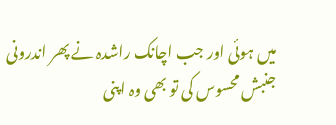میں ہوئی اور جب اچانک راشدہ نے پھر اندرونی جنبش محسوس کی تو بھی وہ اپنی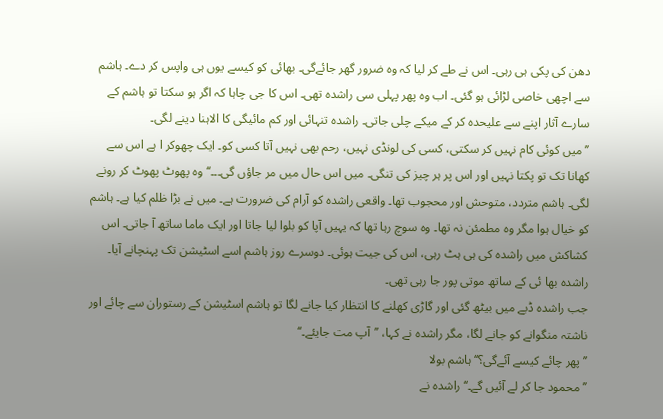دھن کی پکی ہی رہی۔ اس نے طے کر لیا کہ وہ ضرور گھر جائےگی۔ بھائی کو کیسے یوں ہی واپس کر دے۔ ہاشم سے اچھی خاصی لڑائی ہو گئی۔ اب وہ پھر پہلی سی راشدہ تھی۔ اس کا جی چاہا کہ اگر ہو سکتا تو ہاشم کے سارے آثار اپنے سے علیحدہ کر کے میکے چلی جاتی۔ راشدہ تنہائی اور کم مائیگی کا الاہنا دینے لگی۔
’’میں کوئی کام نہیں کر سکتی، کسی کی لونڈی نہیں، رحم بھی نہیں آتا کسی کو۔ ایک چھوکر ا ہے اس سے کھانا تک تو پکتا نہیں اور اس پر ہر چیز کی تنگی۔ میں اس حال میں مر جاؤں گی۔۔۔‘‘ وہ پھوٹ پھوٹ کر رونے لگی۔ ہاشم متردد، متوحش اور محجوب تھا۔ واقعی راشدہ کو آرام کی ضرورت ہے۔ میں نے بڑا ظلم کیا ہے۔ ہاشم کو خیال ہوا مگر وہ مطمئن نہ تھا۔ وہ سوچ رہا تھا کہ یہیں آپا کو بلوا لیا جاتا اور ایک ماما ساتھ آ جاتی۔ اس کشاکش میں راشدہ کی ہی ہٹ رہی، اس کی جیت ہوئی۔ دوسرے روز ہاشم اسے اسٹیشن تک پہنچانے آیا۔ راشدہ بھا ئی کے ساتھ موتی پور جا رہی تھی۔
جب راشدہ ڈبے میں بیٹھ گئی اور گاڑی کھلنے کا انتظار کیا جانے لگا تو ہاشم اسٹیشن کے رستوران سے چائے اور ناشتہ منگوانے کو جانے لگا، مگر راشدہ نے کہا، ’’آپ مت جایئے۔‘‘
’’پھر چائے کیسے آئےگی؟‘‘ ہاشم بولا
’’محمود جا کر لے آئیں گے۔‘‘ راشدہ نے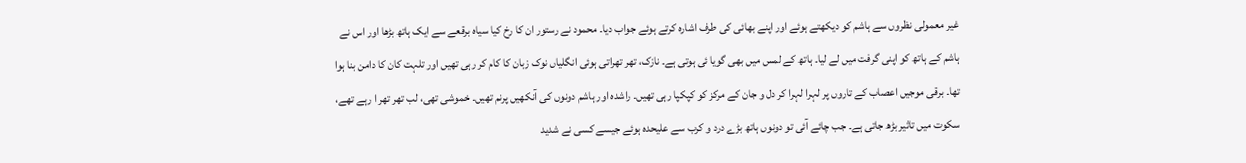غیر معمولی نظروں سے ہاشم کو دیکھتے ہوئے اور اپنے بھائی کی طرف اشارہ کرتے ہوئے جواب دیا۔ محمود نے رستور ان کا رخ کیا سیاہ برقعے سے ایک ہاتھ بڑھا اور اس نے ہاشم کے ہاتھ کو اپنی گرفت میں لے لیا۔ ہاتھ کے لمس میں بھی گویا ئی ہوتی ہے۔ نازک، تھر تھراتی ہوئی انگلیاں نوک زبان کا کام کر رہی تھیں اور تلہت کان کا دامن بنا ہوا تھا۔ برقی موجیں اعصاب کے تاروں پر لہرا لہرا کر دل و جان کے مرکز کو کپکپا رہی تھیں۔ راشدہ اور ہاشم دونوں کی آنکھیں پرنم تھیں۔ خموشی تھی، لب تھر تھر ا رہے تھے، سکوت میں تاثیر بڑھ جاتی ہے۔ جب چائے آئی تو دونوں ہاتھ بڑے درد و کرب سے علیحدہ ہوئے جیسے کسی نے شدید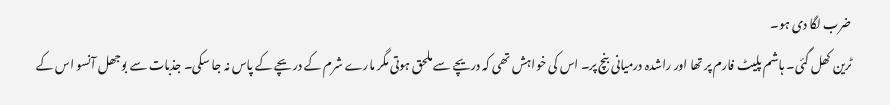ضرب لگا دی ہو۔
ٹرین کھل گئی۔ ہاشم پلیٹ فارم پر تھا اور راشدہ درمیانی بنچ پر۔ اس کی خواہش تھی کہ دریچے سے ملحق ہوتی مگر مارے شرم کے دریچے کے پاس نہ جا سکی۔ جذبات سے بوجھل آنسو اس کے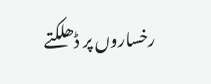رخساروں پر ڈھلکتے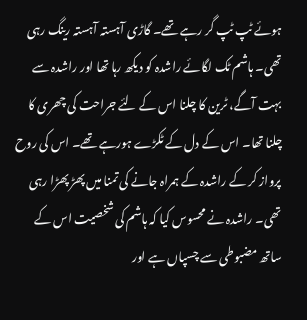ہوئے ٹپ ٹپ گر رہے تھے۔ گاڑی آہستہ آہستہ رینگ رہی تھی۔ ہاشم ٹک لگائے راشدہ کو دیکھ رہا تھا اور راشدہ سے بہت آگے، ٹرین کا چلنا اس کے لئے جراحت کی چھری کا چلنا تھا۔ اس کے دل کے ٹکڑے ہورہے تھے۔ اس کی روح پرواز کر کے راشدہ کے ہمراہ جانے کی تمنا میں پھڑ پھڑا رہی تھی۔ راشدہ نے محسوس کیا کہ ہاشم کی شخصیت اس کے ساتھ مضبوطی سے چسپاں ہے اور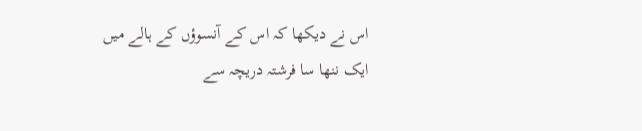اس نے دیکھا کہ اس کے آنسوؤں کے ہالے میں ایک ننھا سا فرشتہ دریچہ سے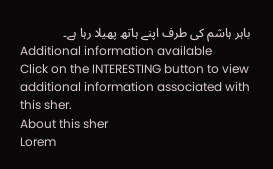باہر ہاشم کی طرف اپنے ہاتھ پھیلا رہا ہے۔
Additional information available
Click on the INTERESTING button to view additional information associated with this sher.
About this sher
Lorem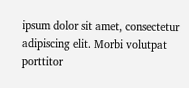ipsum dolor sit amet, consectetur adipiscing elit. Morbi volutpat porttitor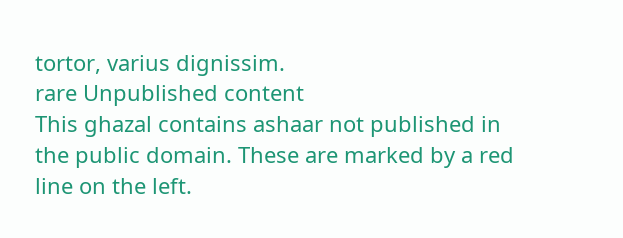tortor, varius dignissim.
rare Unpublished content
This ghazal contains ashaar not published in the public domain. These are marked by a red line on the left.